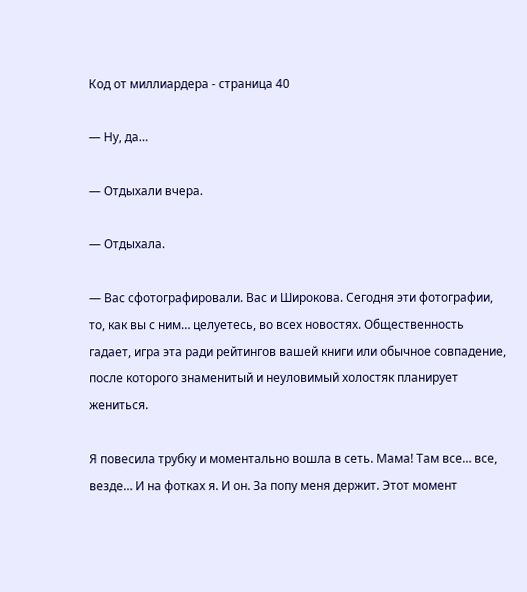Код от миллиардера - страница 40

— Ну, да…

— Отдыхали вчера.

— Отдыхала.

— Вас сфотографировали. Вас и Широкова. Сегодня эти фотографии, то, как вы с ним… целуетесь, во всех новостях. Общественность гадает, игра эта ради рейтингов вашей книги или обычное совпадение, после которого знаменитый и неуловимый холостяк планирует жениться.

Я повесила трубку и моментально вошла в сеть. Мама! Там все… все, везде… И на фотках я. И он. За попу меня держит. Этот момент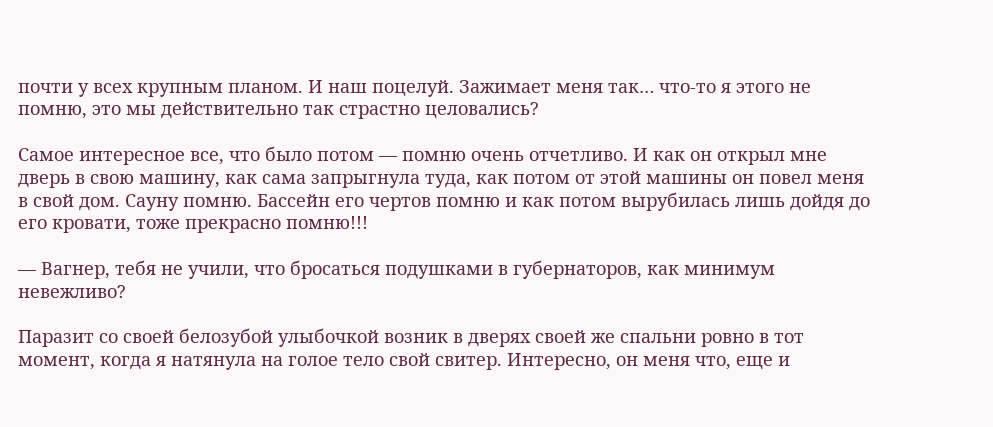почти у всех крупным планом. И наш поцелуй. Зажимает меня так… что-то я этого не помню, это мы действительно так страстно целовались?

Самое интересное все, что было потом — помню очень отчетливо. И как он открыл мне дверь в свою машину, как сама запрыгнула туда, как потом от этой машины он повел меня в свой дом. Сауну помню. Бассейн его чертов помню и как потом вырубилась лишь дойдя до его кровати, тоже прекрасно помню!!!

— Вагнер, тебя не учили, что бросаться подушками в губернаторов, как минимум невежливо?

Паразит со своей белозубой улыбочкой возник в дверях своей же спальни ровно в тот момент, когда я натянула на голое тело свой свитер. Интересно, он меня что, еще и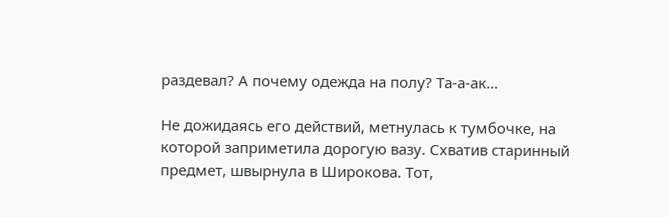раздевал? А почему одежда на полу? Та-а-ак…

Не дожидаясь его действий, метнулась к тумбочке, на которой заприметила дорогую вазу. Схватив старинный предмет, швырнула в Широкова. Тот,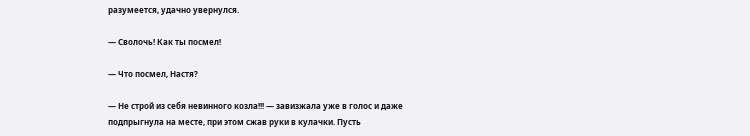разумеется, удачно увернулся.

— Сволочь! Как ты посмел!

— Что посмел, Настя?

— Не строй из себя невинного козла!!! — завизжала уже в голос и даже подпрыгнула на месте, при этом сжав руки в кулачки. Пусть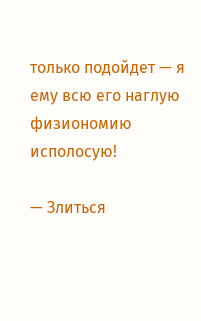только подойдет — я ему всю его наглую физиономию исполосую!

— Злиться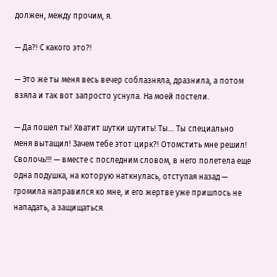должен, между прочим, я.

— Да?! С какого это?!

— Это же ты меня весь вечер соблазняла, дразнила, а потом взяла и так вот запросто уснула. На моей постели.

— Да пошел ты! Хватит шутки шутить! Ты… Ты специально меня вытащил! Зачем тебе этот цирк?! Отомстить мне решил! Сволочь!!! — вместе с последним словом, в него полетела еще одна подушка, на которую наткнулась, отступая назад — громила направился ко мне, и его жертве уже пришлось не нападать, а защищаться.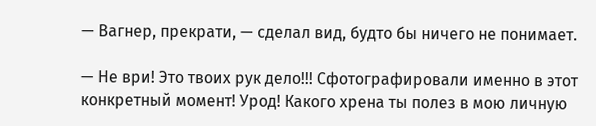— Вагнер, прекрати, — сделал вид, будто бы ничего не понимает.

— Не ври! Это твоих рук дело!!! Сфотографировали именно в этот конкретный момент! Урод! Какого хрена ты полез в мою личную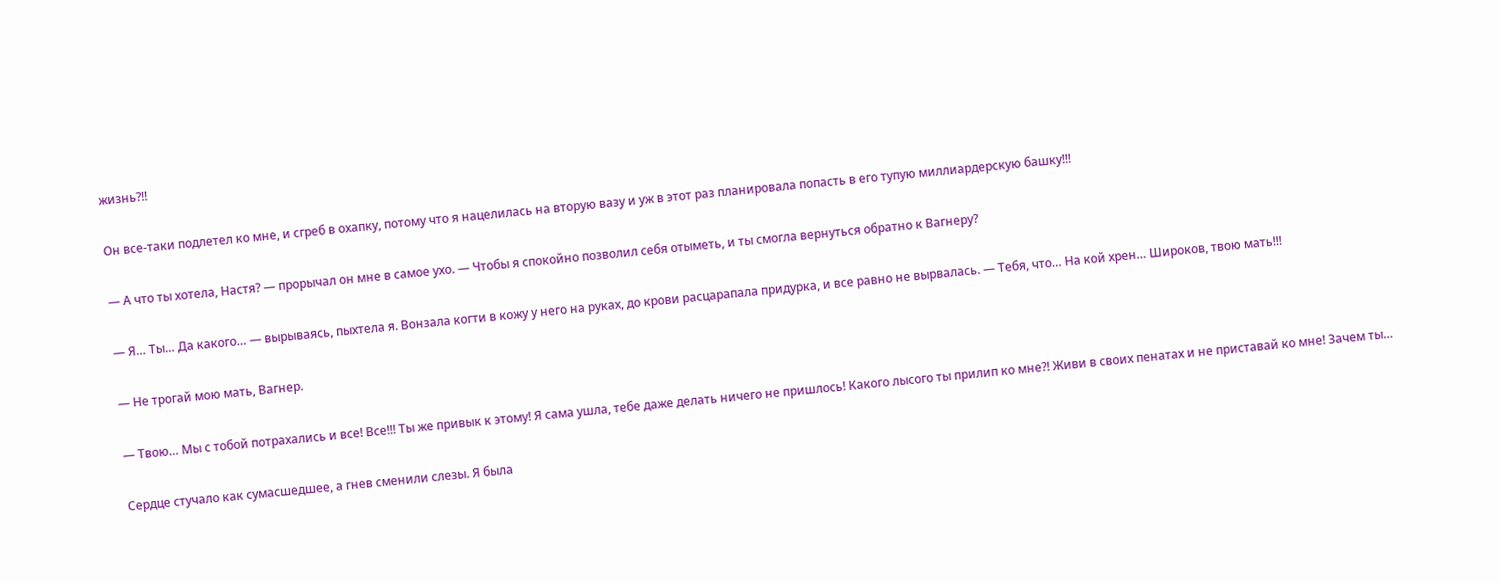жизнь?!!

Он все-таки подлетел ко мне, и сгреб в охапку, потому что я нацелилась на вторую вазу и уж в этот раз планировала попасть в его тупую миллиардерскую башку!!!

— А что ты хотела, Настя? — прорычал он мне в самое ухо. — Чтобы я спокойно позволил себя отыметь, и ты смогла вернуться обратно к Вагнеру?

— Я… Ты… Да какого… — вырываясь, пыхтела я. Вонзала когти в кожу у него на руках, до крови расцарапала придурка, и все равно не вырвалась. — Тебя, что… На кой хрен… Широков, твою мать!!!

— Не трогай мою мать, Вагнер.

— Твою… Мы с тобой потрахались и все! Все!!! Ты же привык к этому! Я сама ушла, тебе даже делать ничего не пришлось! Какого лысого ты прилип ко мне?! Живи в своих пенатах и не приставай ко мне! Зачем ты…

Сердце стучало как сумасшедшее, а гнев сменили слезы. Я была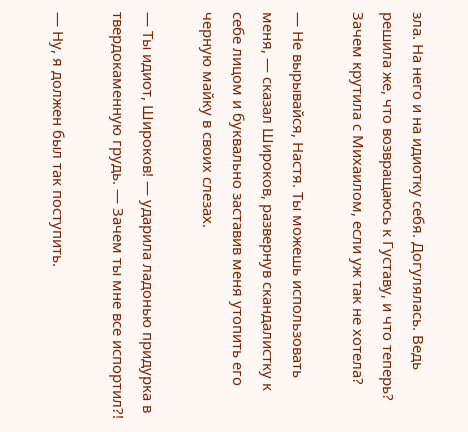зла. На него и на идиотку себя. Догулялась. Ведь решила же, что возвращаюсь к Густаву, и что теперь? Зачем крутила с Михаилом, если уж так не хотела?

— Не вырывайся, Настя. Ты можешь использовать меня, — сказал Широков, развернув скандалистку к себе лицом и буквально заставив меня утопить его черную майку в своих слезах.

— Ты идиот, Широков! — ударила ладонью придурка в твердокаменную грудь. — Зачем ты мне все испортил?!

— Ну, я должен был так поступить.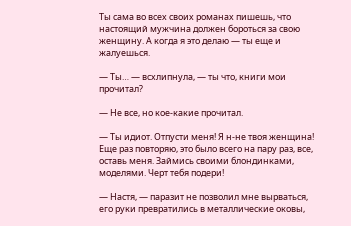Ты сама во всех своих романах пишешь, что настоящий мужчина должен бороться за свою женщину. А когда я это делаю — ты еще и жалуешься.

— Ты… — всхлипнула, — ты что, книги мои прочитал?

— Не все, но кое-какие прочитал.

— Ты идиот. Отпусти меня! Я н-не твоя женщина! Еще раз повторяю, это было всего на пару раз, все, оставь меня. Займись своими блондинками, моделями. Черт тебя подери!

— Настя, — паразит не позволил мне вырваться, его руки превратились в металлические оковы,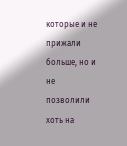которые и не прижали больше, но и не позволили хоть на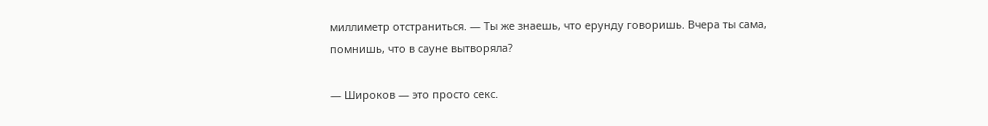миллиметр отстраниться. — Ты же знаешь, что ерунду говоришь. Вчера ты сама, помнишь, что в сауне вытворяла?

— Широков — это просто секс.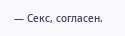— Секс, согласен.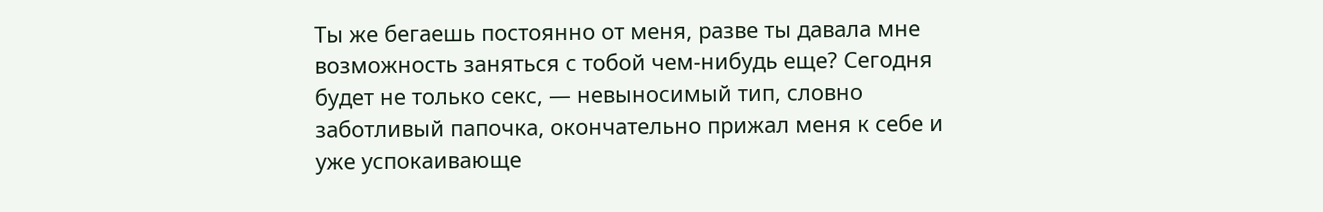Ты же бегаешь постоянно от меня, разве ты давала мне возможность заняться с тобой чем-нибудь еще? Сегодня будет не только секс, — невыносимый тип, словно заботливый папочка, окончательно прижал меня к себе и уже успокаивающе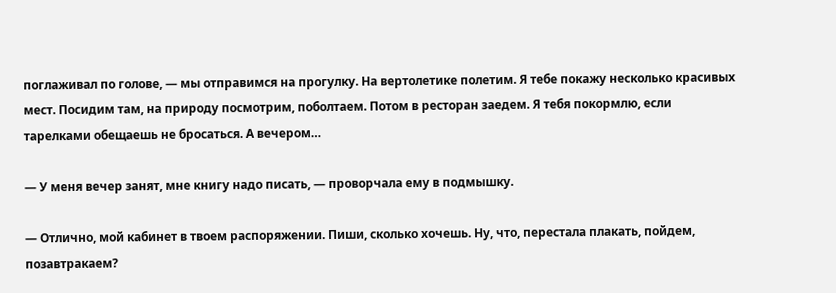поглаживал по голове, — мы отправимся на прогулку. На вертолетике полетим. Я тебе покажу несколько красивых мест. Посидим там, на природу посмотрим, поболтаем. Потом в ресторан заедем. Я тебя покормлю, если тарелками обещаешь не бросаться. А вечером…

— У меня вечер занят, мне книгу надо писать, — проворчала ему в подмышку.

— Отлично, мой кабинет в твоем распоряжении. Пиши, сколько хочешь. Ну, что, перестала плакать, пойдем, позавтракаем?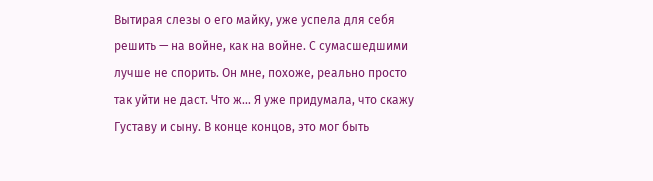Вытирая слезы о его майку, уже успела для себя решить — на войне, как на войне. С сумасшедшими лучше не спорить. Он мне, похоже, реально просто так уйти не даст. Что ж… Я уже придумала, что скажу Густаву и сыну. В конце концов, это мог быть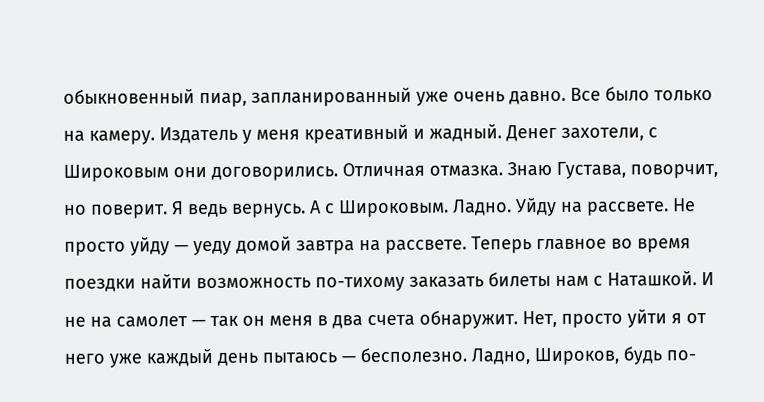обыкновенный пиар, запланированный уже очень давно. Все было только на камеру. Издатель у меня креативный и жадный. Денег захотели, с Широковым они договорились. Отличная отмазка. Знаю Густава, поворчит, но поверит. Я ведь вернусь. А с Широковым. Ладно. Уйду на рассвете. Не просто уйду — уеду домой завтра на рассвете. Теперь главное во время поездки найти возможность по-тихому заказать билеты нам с Наташкой. И не на самолет — так он меня в два счета обнаружит. Нет, просто уйти я от него уже каждый день пытаюсь — бесполезно. Ладно, Широков, будь по-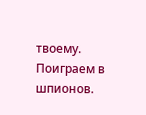твоему. Поиграем в шпионов.